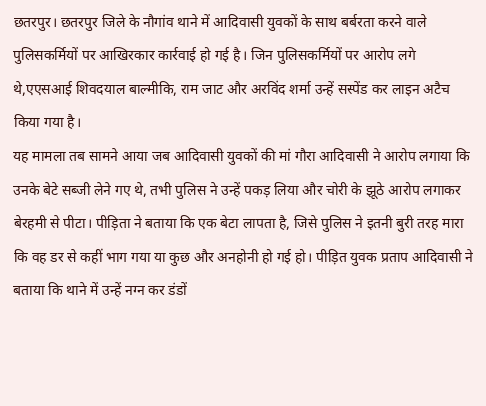छतरपुर। छतरपुर जिले के नौगांव थाने में आदिवासी युवकों के साथ बर्बरता करने वाले पुलिसकर्मियों पर आखिरकार कार्रवाई हो गई है। जिन पुलिसकर्मियों पर आरोप लगे थे,एएसआई शिवदयाल बाल्मीकि, राम जाट और अरविंद शर्मा उन्हें सस्पेंड कर लाइन अटैच किया गया है।
यह मामला तब सामने आया जब आदिवासी युवकों की मां गौरा आदिवासी ने आरोप लगाया कि उनके बेटे सब्जी लेने गए थे, तभी पुलिस ने उन्हें पकड़ लिया और चोरी के झूठे आरोप लगाकर बेरहमी से पीटा। पीड़िता ने बताया कि एक बेटा लापता है, जिसे पुलिस ने इतनी बुरी तरह मारा कि वह डर से कहीं भाग गया या कुछ और अनहोनी हो गई हो। पीड़ित युवक प्रताप आदिवासी ने बताया कि थाने में उन्हें नग्न कर डंडों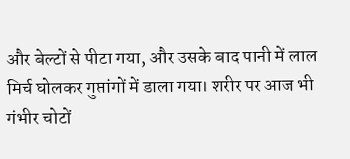और बेल्टों से पीटा गया, और उसके बाद पानी में लाल मिर्च घोलकर गुप्तांगों में डाला गया। शरीर पर आज भी गंभीर चोटों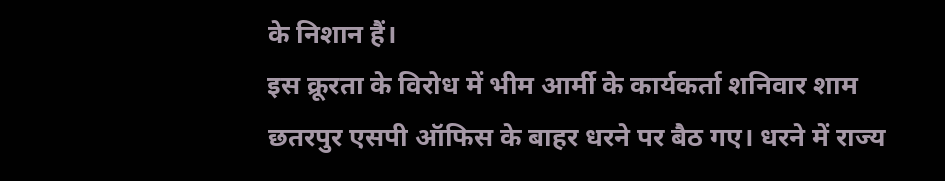के निशान हैं।
इस क्रूरता के विरोध में भीम आर्मी के कार्यकर्ता शनिवार शाम छतरपुर एसपी ऑफिस के बाहर धरने पर बैठ गए। धरने में राज्य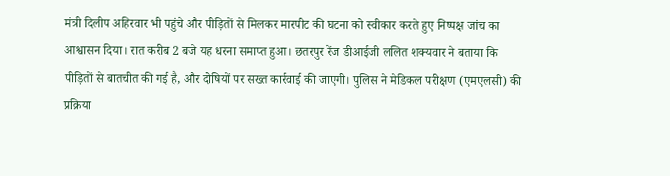मंत्री दिलीप अहिरवार भी पहुंचे और पीड़ितों से मिलकर मारपीट की घटना को स्वीकार करते हुए निष्पक्ष जांच का आश्वासन दिया। रात करीब 2 बजे यह धरना समाप्त हुआ। छतरपुर रेंज डीआईजी ललित शक्यवार ने बताया कि पीड़ितों से बातचीत की गई है, और दोषियों पर सख्त कार्रवाई की जाएगी। पुलिस ने मेडिकल परीक्षण (एमएलसी) की प्रक्रिया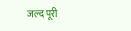जल्द पूरी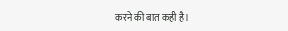करने की बात कही है।